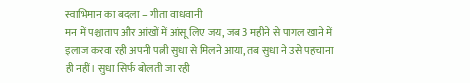स्वाभिमान का बदला – गीता वाधवानी
मन में पश्चाताप और आंखों में आंसू लिए जय, जब 3 महीने से पागल खाने में इलाज करवा रही अपनी पत्नी सुधा से मिलने आया, तब सुधा ने उसे पहचाना ही नहीं। सुधा सिर्फ बोलती जा रही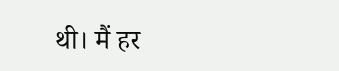थी। मैं हर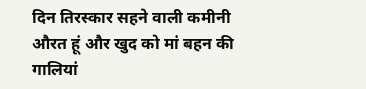दिन तिरस्कार सहने वाली कमीनी औरत हूं और खुद को मां बहन की गालियां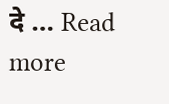दे … Read more